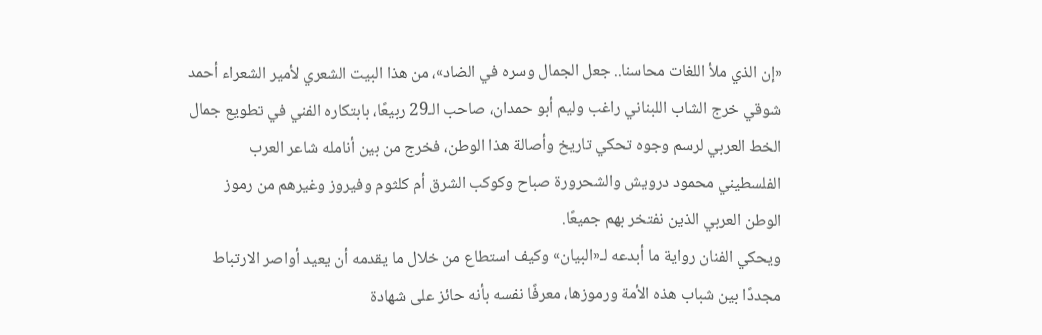«إن الذي ملأ اللغات محاسنا.. جعل الجمال وسره في الضاد»، من هذا البيت الشعري لأمير الشعراء أحمد شوقي خرج الشاب اللبناني راغب وليم أبو حمدان، صاحب الـ29 ربيعًا، بابتكاره الفني في تطويع جمال الخط العربي لرسم وجوه تحكي تاريخ وأصالة هذا الوطن، فخرج من بين أنامله شاعر العرب الفلسطيني محمود درويش والشحرورة صباح وكوكب الشرق أم كلثوم وفيروز وغيرهم من رموز الوطن العربي الذين نفتخر بهم جميعًا.
ويحكي الفنان رواية ما أبدعه لـ«البيان» وكيف استطاع من خلال ما يقدمه أن يعيد أواصر الارتباط مجددًا بين شباب هذه الأمة ورموزها، معرفًا نفسه بأنه حائز على شهادة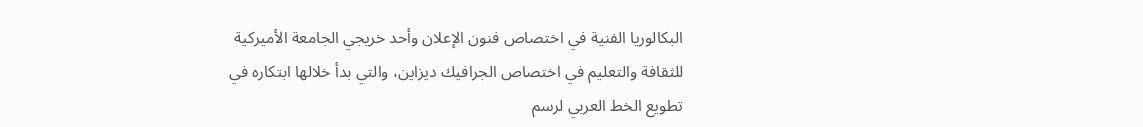البكالوريا الفنية في اختصاص فنون الإعلان وأحد خريجي الجامعة الأميركية للثقافة والتعليم في اختصاص الجرافيك ديزاين، والتي بدأ خلالها ابتكاره في تطويع الخط العربي لرسم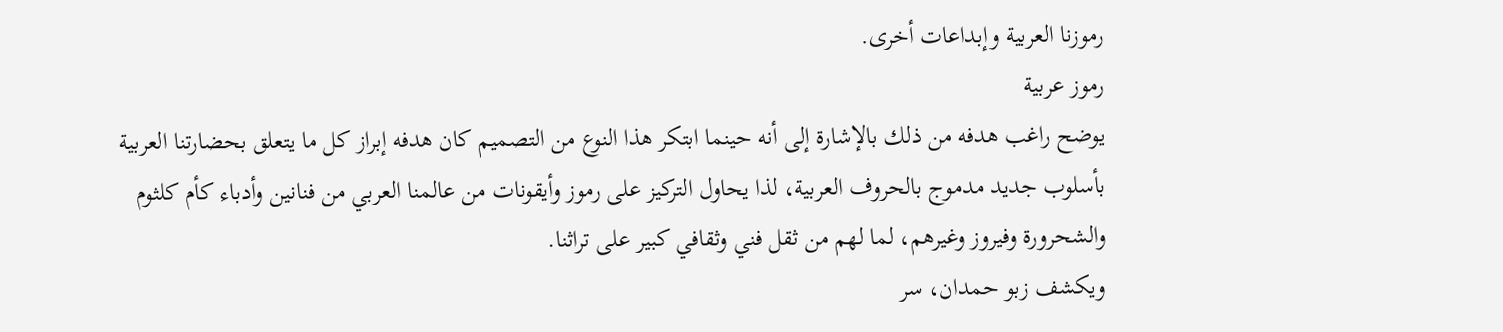رموزنا العربية وإبداعات أخرى.
رموز عربية
يوضح راغب هدفه من ذلك بالإشارة إلى أنه حينما ابتكر هذا النوع من التصميم كان هدفه إبراز كل ما يتعلق بحضارتنا العربية بأسلوب جديد مدموج بالحروف العربية، لذا يحاول التركيز على رموز وأيقونات من عالمنا العربي من فنانين وأدباء كأم كلثوم والشحرورة وفيروز وغيرهم، لما لهم من ثقل فني وثقافي كبير على تراثنا.
ويكشف زبو حمدان، سر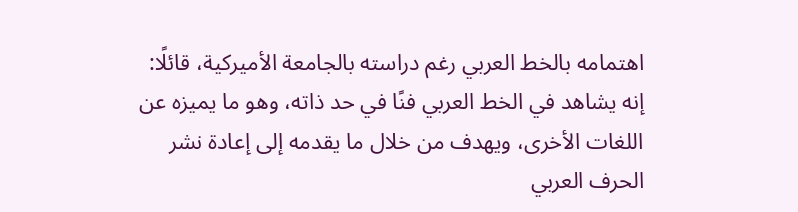اهتمامه بالخط العربي رغم دراسته بالجامعة الأميركية، قائلًا: إنه يشاهد في الخط العربي فنًا في حد ذاته، وهو ما يميزه عن اللغات الأخرى، ويهدف من خلال ما يقدمه إلى إعادة نشر الحرف العربي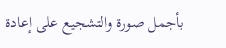بأجمل صورة والتشجيع على إعادة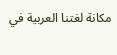مكانة لغتنا العربية في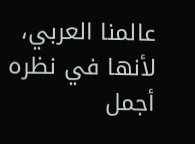عالمنا العربي، لأنها في نظره أجمل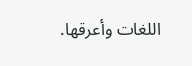اللغات وأعرقها.